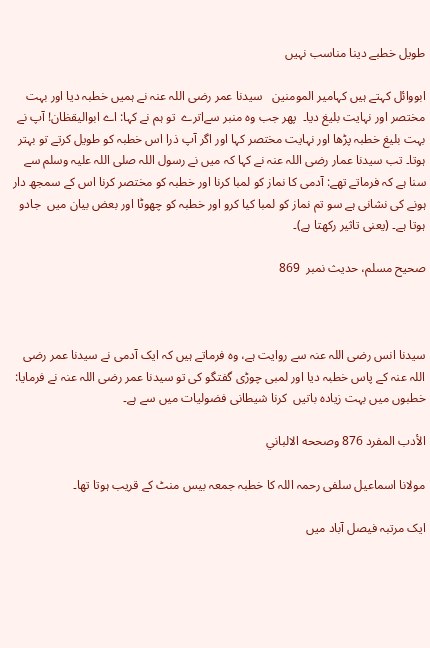طویل خطبے دینا مناسب نہیں

ابووائل کہتے ہیں کہامیر المومنین   سیدنا عمر رضی اللہ عنہ نے ہمیں خطبہ دیا اور بہت مختصر اور نہایت بلیغ دیا۔  پھر جب وہ منبر سےاترے  تو ہم نے کہا: اے ابوالیقظان! آپ نے بہت بلیغ خطبہ پڑھا اور نہایت مختصر کہا اور اگر آپ ذرا اس خطبہ کو طویل کرتے تو بہتر ہوتا۔ تب سیدنا عمار رضی اللہ عنہ نے کہا کہ میں نے رسول اللہ صلی اللہ علیہ وسلم سے سنا ہے کہ فرماتے تھے: آدمی کا نماز کو لمبا کرنا اور خطبہ کو مختصر کرنا اس کے سمجھ دار ہونے کی نشانی ہے سو تم نماز کو لمبا کیا کرو اور خطبہ کو چھوٹا اور بعض بیان میں  جادو ہوتا ہے۔ (یعنی تاثیر رکھتا ہے)۔

صحیح مسلم، حدیث نمبر  869



سیدنا انس رضی اللہ عنہ سے روایت ہے، وہ فرماتے ہیں کہ ایک آدمی نے سیدنا عمر رضی اللہ عنہ کے پاس خطبہ دیا اور لمبی چوڑی گفتگو کی تو سیدنا عمر رضی اللہ عنہ نے فرمایا: خطبوں میں بہت زیادہ باتیں  کرنا شیطانی فضولیات میں سے ہے۔

الأدب المفرد 876 وصححه الالباني

مولانا اسماعیل سلفی رحمہ اللہ کا خطبہ جمعہ بیس منٹ کے قریب ہوتا تھا۔

ایک مرتبہ فیصل آباد میں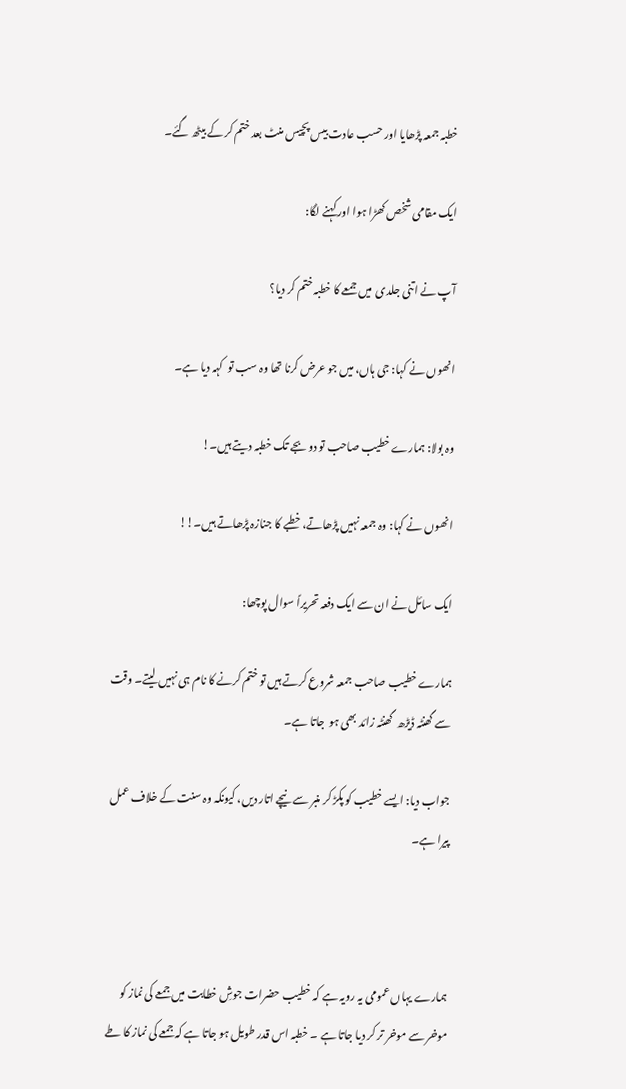خطبہ جمعہ پڑھایا اور حسب عادت بیس پچیس منٹ بعد ختم کر کے بیٹھ گئے۔

ایک مقامی شخص کھڑا ہوا اور کہنے لگا:

آپ نے اتنی جلدی  میں جمعے کا خطبہ ختم کر دیا؟

انھوں نے کہا: جی ہاں، میں جو عرض کرنا تھا وہ سب تو  کہہ دیا ہے۔

وہ بولا: ہمارے خطیب صاحب تو دو بجے تک خطبہ دیتے ہیں۔!

انھوں نے کہا: وہ جمعہ نہیں پڑھاتے، خطبے کا جنازہ پڑھاتے ہیں۔!!

ایک سائل نے ان سے ایک دفعہ تحریراً سوال پوچھا:

ہمارے خطیب صاحب جمعہ شروع کرتے ہیں تو ختم کرنے کا نام ہی نہیں لیتے۔ وقت سے گھنٹہ ڈیڑھ  گھنٹہ زائد بھی ہو  جاتا ہے۔

جواب دیا: ایسے خطیب کو پکڑ کر منبر سے نیچے اتار دیں، کیونکہ وہ سنت کے خلاف عمل پیرا ہے۔



ہمارے یہاں عمومی یہ رویہ ہے کہ خطیب حضرات جوشِ خطابت میں جمعے کی نماز کو موخر سے موخر تر کر دیا جاتا ہے ۔ خطبہ اس قدر طویل ہو جاتا ہے کہ جمعے کی نماز کا طے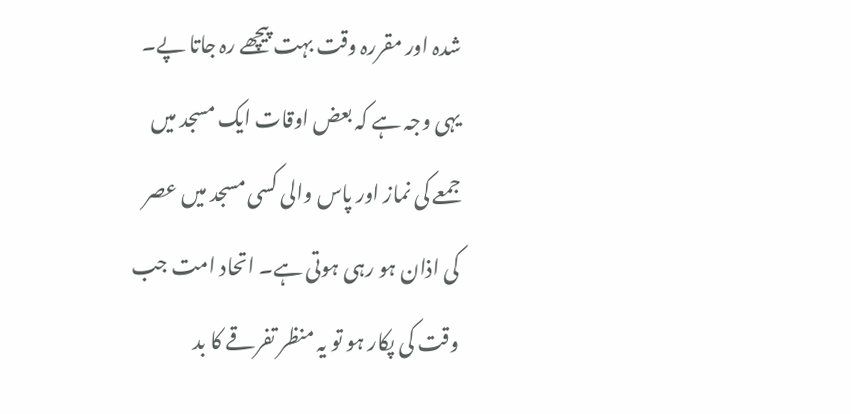شدہ اور مقررہ وقت بہت پیچھے رہ جاتا پے۔ یہی وجہ ہے کہ بعض اوقات ایک مسجد میں جمعے کی نماز اور پاس والی کسی مسجد میں عصر کی اذان ہو رہی ہوتی ہے۔ اتحاد امت جب وقت کی پکار ہو تو یہ منظر تفرقے کا بد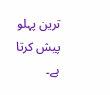ترین پہلو پیش کرتا ہے۔